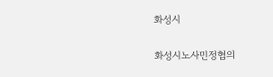화성시

화성시노사민정협의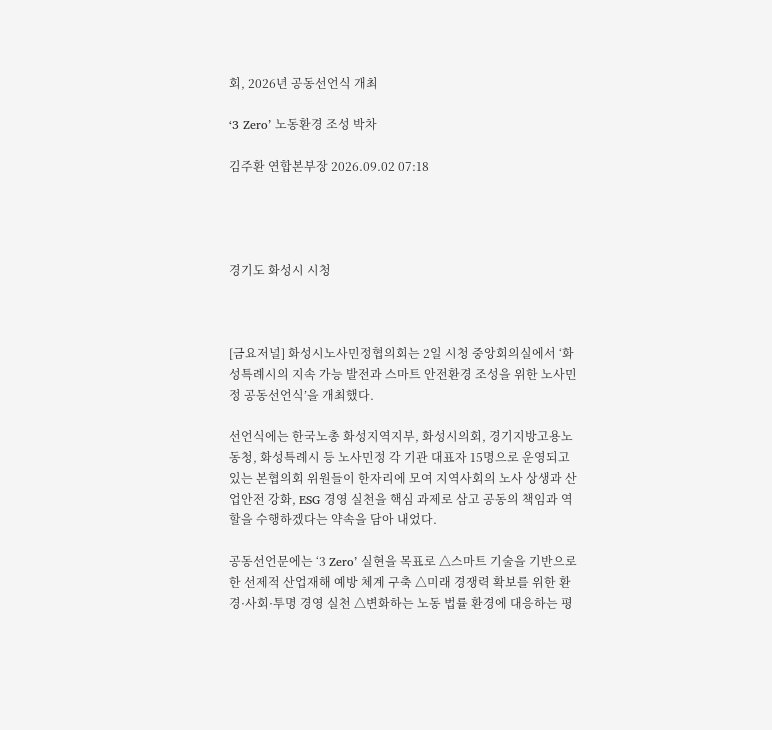회, 2026년 공동선언식 개최

‘3 Zero’ 노동환경 조성 박차

김주환 연합본부장 2026.09.02 07:18




경기도 화성시 시청



[금요저널] 화성시노사민정협의회는 2일 시청 중앙회의실에서 ‘화성특례시의 지속 가능 발전과 스마트 안전환경 조성을 위한 노사민정 공동선언식’을 개최했다.

선언식에는 한국노총 화성지역지부, 화성시의회, 경기지방고용노동청, 화성특례시 등 노사민정 각 기관 대표자 15명으로 운영되고 있는 본협의회 위원들이 한자리에 모여 지역사회의 노사 상생과 산업안전 강화, ESG 경영 실천을 핵심 과제로 삼고 공동의 책임과 역할을 수행하겠다는 약속을 담아 내었다.

공동선언문에는 ‘3 Zero’ 실현을 목표로 △스마트 기술을 기반으로 한 선제적 산업재해 예방 체계 구축 △미래 경쟁력 확보를 위한 환경·사회·투명 경영 실천 △변화하는 노동 법률 환경에 대응하는 평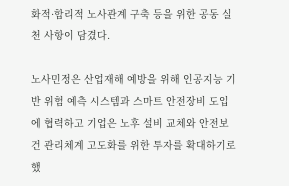화적·합리적 노사관계 구축 등을 위한 공동 실천 사항이 담겼다.

노사민정은 산업재해 예방을 위해 인공지능 기반 위험 예측 시스템과 스마트 안전장비 도입에 협력하고 기업은 노후 설비 교체와 안전보건 관리체계 고도화를 위한 투자를 확대하기로 했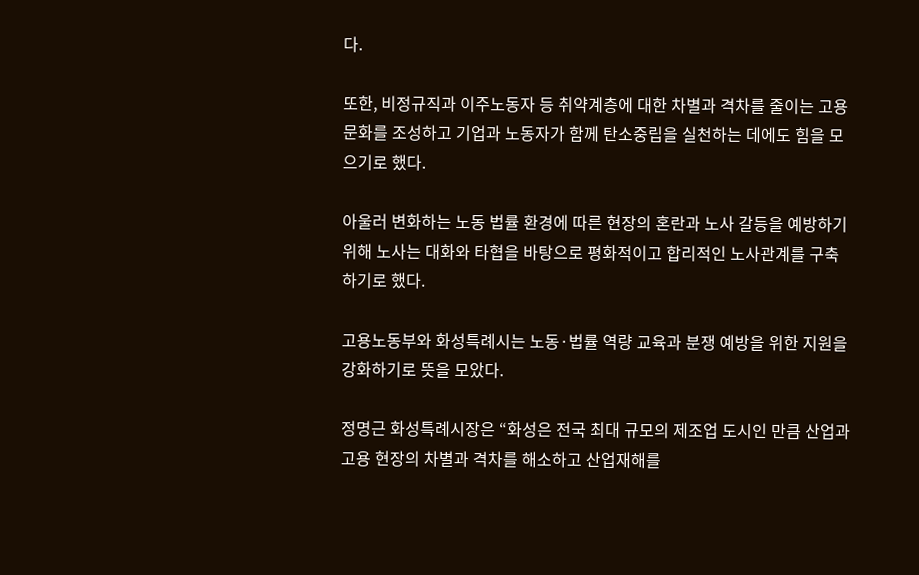다.

또한, 비정규직과 이주노동자 등 취약계층에 대한 차별과 격차를 줄이는 고용문화를 조성하고 기업과 노동자가 함께 탄소중립을 실천하는 데에도 힘을 모으기로 했다.

아울러 변화하는 노동 법률 환경에 따른 현장의 혼란과 노사 갈등을 예방하기 위해 노사는 대화와 타협을 바탕으로 평화적이고 합리적인 노사관계를 구축하기로 했다.

고용노동부와 화성특례시는 노동·법률 역량 교육과 분쟁 예방을 위한 지원을 강화하기로 뜻을 모았다.

정명근 화성특례시장은 “화성은 전국 최대 규모의 제조업 도시인 만큼 산업과 고용 현장의 차별과 격차를 해소하고 산업재해를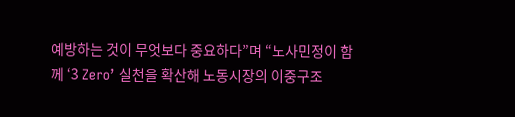예방하는 것이 무엇보다 중요하다”며 “노사민정이 함께 ‘3 Zero’ 실천을 확산해 노동시장의 이중구조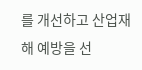를 개선하고 산업재해 예방을 선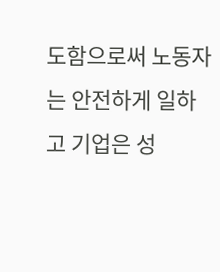도함으로써 노동자는 안전하게 일하고 기업은 성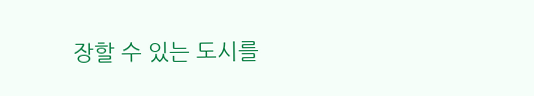장할 수 있는 도시를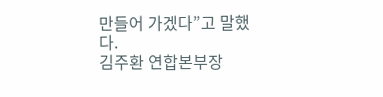만들어 가겠다”고 말했다.
김주환 연합본부장